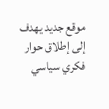موقع جديد يهدف إلى إطلاق حوار فكري سياسي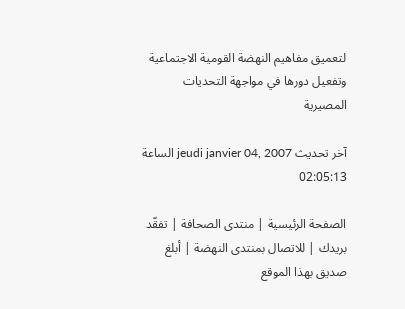لتعميق مفاهيم النهضة القومية الاجتماعية وتفعيل دورها في مواجهة التحديات المصيرية

آخر تحديث jeudi janvier 04, 2007 الساعة 02:05:13

الصفحة الرئيسية | منتدى الصحافة | تفقّد بريدك | للاتصال بمنتدى النهضة | أبلغ صديق بهذا الموقع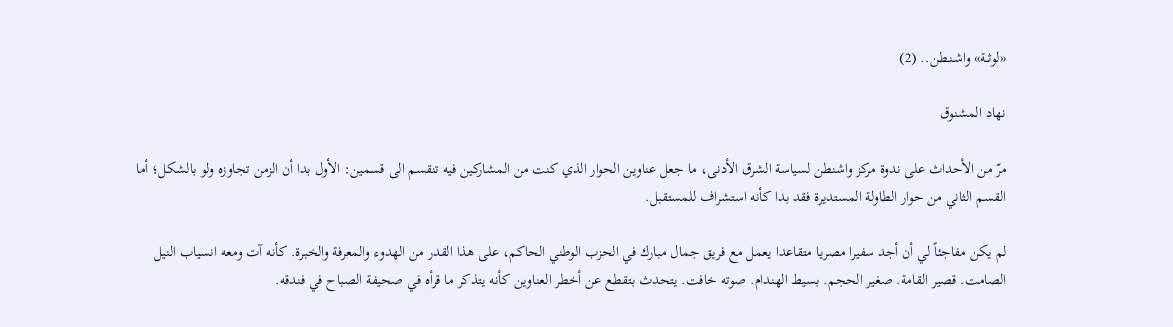«لوثــة» واشـنـطن.. (2)

نهاد المشنوق

مرّ من الأحداث على ندوة مركز واشنطن لسياسة الشرق الأدنى، ما جعل عناوين الحوار الذي كنت من المشاركين فيه تنقسم الى قسمين: الأول بدا أن الزمن تجاوزه ولو بالشكل؛ أما القسم الثاني من حوار الطاولة المستديرة فقد بدا كأنه استشراف للمستقبل.

لم يكن مفاجئاً لي أن أجد سفيرا مصريا متقاعدا يعمل مع فريق جمال مبارك في الحزب الوطني الحاكم، على هذا القدر من الهدوء والمعرفة والخبرة. كأنه آت ومعه انسياب النيل الصامت. قصير القامة. صغير الحجم. بسيط الهندام. صوته خافت. يتحدث بتقطع عن أخطر العناوين كأنه يتذكر ما قرأه في صحيفة الصباح في فندقه.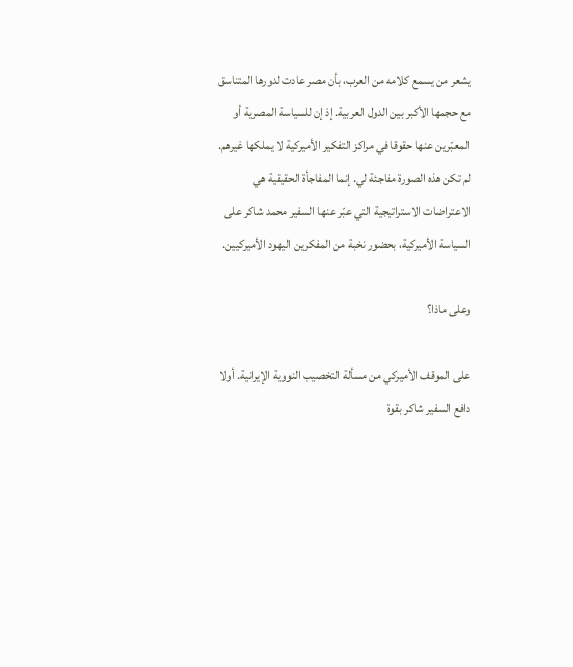يشعر من يسمع كلامه من العرب، بأن مصر عادت لدورها المتناسق مع حجمها الأكبر بين الدول العربية. إذ إن للسياسة المصرية أو المعبّرين عنها حقوقا في مراكز التفكير الأميركية لا يملكها غيرهم. لم تكن هذه الصورة مفاجئة لي. إنما المفاجأة الحقيقية هي الاعتراضات الاستراتيجية التي عبّر عنها السفير محمد شاكر على السياسة الأميركية، بحضور نخبة من المفكرين اليهود الأميركيين.

وعلى ماذا؟

على الموقف الأميركي من مسألة التخصيب النووية الإيرانية. أولا دافع السفير شاكر بقوة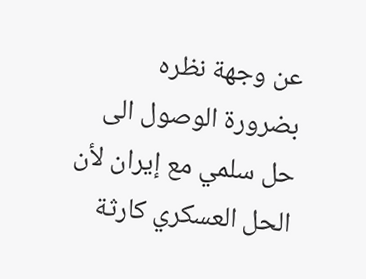عن وجهة نظره بضرورة الوصول الى حل سلمي مع إيران لأن الحل العسكري كارثة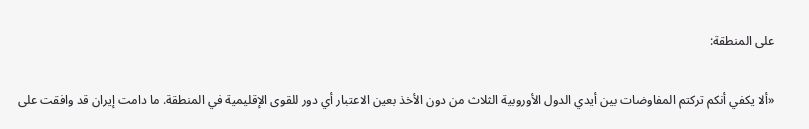على المنطقة:

«ألا يكفي أنكم تركتم المفاوضات بين أيدي الدول الأوروبية الثلاث من دون الأخذ بعين الاعتبار أي دور للقوى الإقليمية في المنطقة. ما دامت إيران قد وافقت على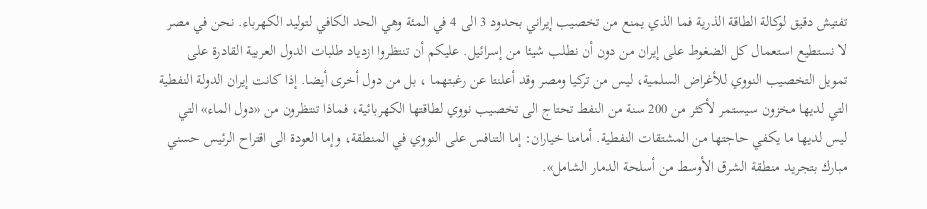تفتيش دقيق لوكالة الطاقة الذرية فما الذي يمنع من تخصيب إيراني بحدود 3 الى 4 في المئة وهي الحد الكافي لتوليد الكهرباء. نحن في مصر لا نستطيع استعمال كل الضغوط على إيران من دون أن نطلب شيئا من إسرائيل. عليكم أن تنتظروا ازدياد طلبات الدول العربية القادرة على تمويل التخصيب النووي للأغراض السلمية، ليس من تركيا ومصر وقد أعلنتا عن رغبتهما ، بل من دول أخرى أيضا. إذا كانت إيران الدولة النفطية التي لديها مخزون سيستمر لأكثر من 200 سنة من النفط تحتاج الى تخصيب نووي لطاقتها الكهربائية، فماذا تنتظرون من «دول الماء» التي ليس لديها ما يكفي حاجتها من المشتقات النفطية. أمامنا خياران: إما التنافس على النووي في المنطقة، وإما العودة الى اقتراح الرئيس حسني مبارك بتجريد منطقة الشرق الأوسط من أسلحة الدمار الشامل».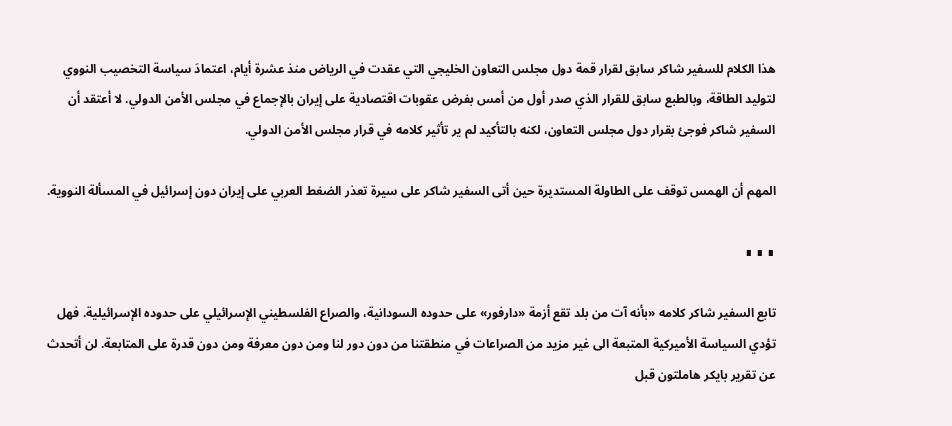هذا الكلام للسفير شاكر سابق لقرار قمة دول مجلس التعاون الخليجي التي عقدت في الرياض منذ عشرة أيام، اعتمادَ سياسة التخصيب النووي لتوليد الطاقة، وبالطبع سابق للقرار الذي صدر أول من أمس بفرض عقوبات اقتصادية على إيران بالإجماع في مجلس الأمن الدولي. لا أعتقد أن السفير شاكر فوجئ بقرار دول مجلس التعاون، لكنه بالتأكيد لم ير تأثير كلامه في قرار مجلس الأمن الدولي.

المهم أن الهمس توقف على الطاولة المستديرة حين أتى السفير شاكر على سيرة تعذر الضغط العربي على إيران دون إسرائيل في المسألة النووية.

∎ ∎ ∎

تابع السفير شاكر كلامه «بأنه آت من بلد تقع أزمة «دارفور» على حدوده السودانية، والصراع الفلسطيني الإسرائيلي على حدوده الإسرائيلية. فهل تؤدي السياسة الأميركية المتبعة الى غير مزيد من الصراعات في منطقتنا من دون دور لنا ومن دون معرفة ومن دون قدرة على المتابعة. لن أتحدث عن تقرير بايكر هاملتون قبل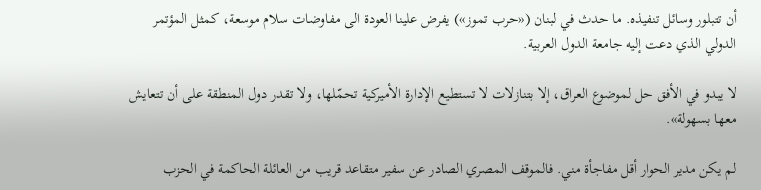أن تتبلور وسائل تنفيذه. ما حدث في لبنان («حرب تموز») يفرض علينا العودة الى مفاوضات سلام موسعة، كمثل المؤتمر الدولي الذي دعت إليه جامعة الدول العربية.

لا يبدو في الأفق حل لموضوع العراق، إلا بتنازلات لا تستطيع الإدارة الأميركية تحمّلها، ولا تقدر دول المنطقة على أن تتعايش معها بسهولة».

لم يكن مدير الحوار أقل مفاجأة مني. فالموقف المصري الصادر عن سفير متقاعد قريب من العائلة الحاكمة في الحزب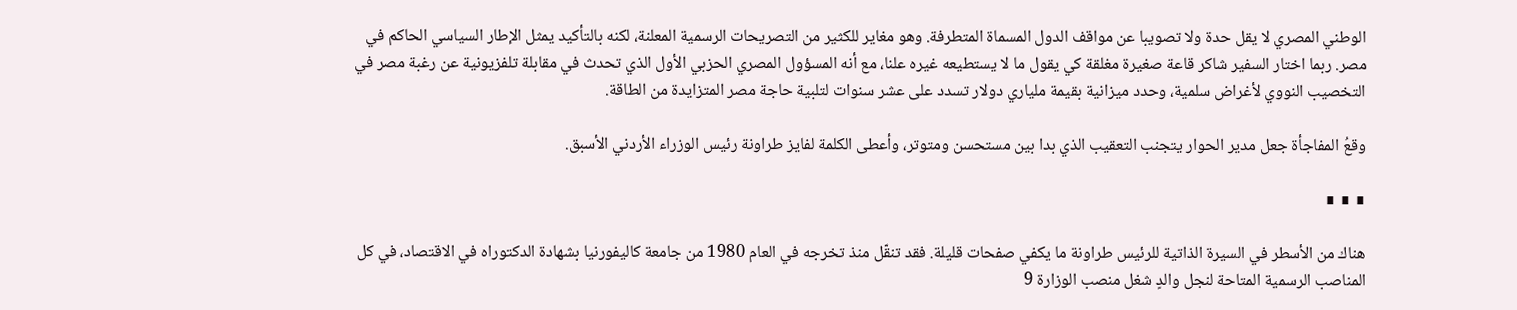الوطني المصري لا يقل حدة ولا تصويبا عن مواقف الدول المسماة المتطرفة. وهو مغاير للكثير من التصريحات الرسمية المعلنة، لكنه بالتأكيد يمثل الإطار السياسي الحاكم في مصر. ربما اختار السفير شاكر قاعة صغيرة مغلقة كي يقول ما لا يستطيعه غيره علنا، مع أنه المسؤول المصري الحزبي الأول الذي تحدث في مقابلة تلفزيونية عن رغبة مصر في التخصيب النووي لأغراض سلمية، وحدد ميزانية بقيمة ملياري دولار تسدد على عشر سنوات لتلبية حاجة مصر المتزايدة من الطاقة.

وقعُ المفاجأة جعل مدير الحوار يتجنب التعقيب الذي بدا بين مستحسن ومتوتر، وأعطى الكلمة لفايز طراونة رئيس الوزراء الأردني الأسبق.

∎ ∎ ∎

هناك من الأسطر في السيرة الذاتية للرئيس طراونة ما يكفي صفحات قليلة. فقد تنقّل منذ تخرجه في العام 1980 من جامعة كاليفورنيا بشهادة الدكتوراه في الاقتصاد، في كل المناصب الرسمية المتاحة لنجل والدٍ شغل منصب الوزارة 9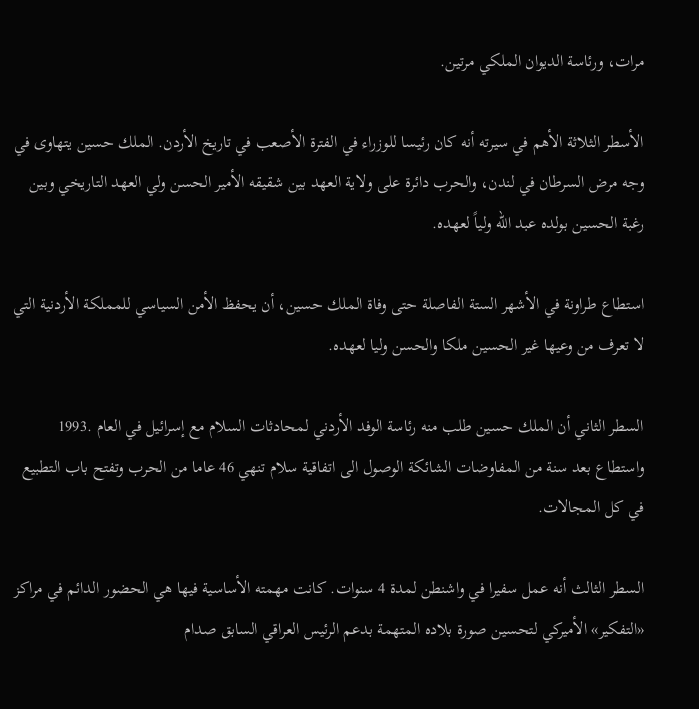مرات، ورئاسة الديوان الملكي مرتين.

الأسطر الثلاثة الأهم في سيرته أنه كان رئيسا للوزراء في الفترة الأصعب في تاريخ الأردن. الملك حسين يتهاوى في وجه مرض السرطان في لندن، والحرب دائرة على ولاية العهد بين شقيقه الأمير الحسن ولي العهد التاريخي وبين رغبة الحسين بولده عبد الله ولياً لعهده.

استطاع طراونة في الأشهر الستة الفاصلة حتى وفاة الملك حسين، أن يحفظ الأمن السياسي للمملكة الأردنية التي لا تعرف من وعيها غير الحسين ملكا والحسن وليا لعهده.

السطر الثاني أن الملك حسين طلب منه رئاسة الوفد الأردني لمحادثات السلام مع إسرائيل في العام .1993 واستطاع بعد سنة من المفاوضات الشائكة الوصول الى اتفاقية سلام تنهي 46 عاما من الحرب وتفتح باب التطبيع في كل المجالات.

السطر الثالث أنه عمل سفيرا في واشنطن لمدة 4 سنوات. كانت مهمته الأساسية فيها هي الحضور الدائم في مراكز «التفكير» الأميركي لتحسين صورة بلاده المتهمة بدعم الرئيس العراقي السابق صدام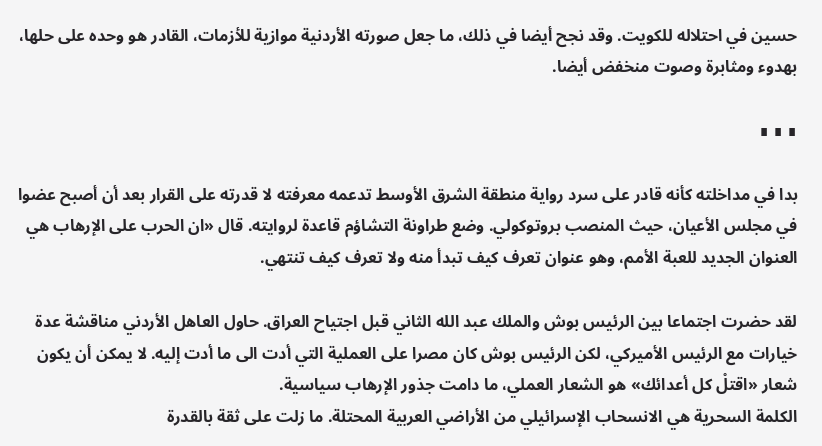حسين في احتلاله للكويت. وقد نجح أيضا في ذلك، ما جعل صورته الأردنية موازية للأزمات، القادر هو وحده على حلها، بهدوء ومثابرة وصوت منخفض أيضا.

∎ ∎ ∎

بدا في مداخلته كأنه قادر على سرد رواية منطقة الشرق الأوسط تدعمه معرفته لا قدرته على القرار بعد أن أصبح عضوا في مجلس الأعيان، حيث المنصب بروتوكولي. وضع طراونة التشاؤم قاعدة لروايته. قال «ان الحرب على الإرهاب هي العنوان الجديد للعبة الأمم، وهو عنوان تعرف كيف تبدأ منه ولا تعرف كيف تنتهي.

لقد حضرت اجتماعا بين الرئيس بوش والملك عبد الله الثاني قبل اجتياح العراق. حاول العاهل الأردني مناقشة عدة خيارات مع الرئيس الأميركي، لكن الرئيس بوش كان مصرا على العملية التي أدت الى ما أدت إليه. لا يمكن أن يكون شعار «اقتلْ كل أعدائك» هو الشعار العملي، ما دامت جذور الإرهاب سياسية.
الكلمة السحرية هي الانسحاب الإسرائيلي من الأراضي العربية المحتلة. ما زلت على ثقة بالقدرة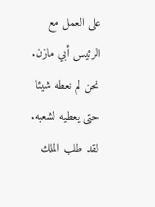على العمل مع الرئيس أبي مازن. نحن لم نعطه شيئا حتى يعطيه لشعبه. لقد طلب الملك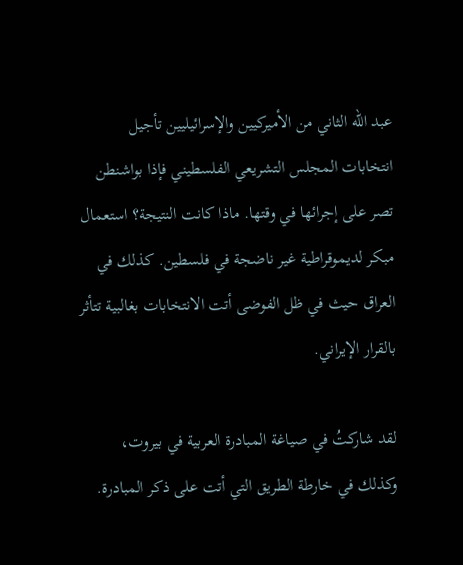عبد الله الثاني من الأميركيين والإسرائيليين تأجيل انتخابات المجلس التشريعي الفلسطيني فإذا بواشنطن تصر على إجرائها في وقتها. ماذا كانت النتيجة؟ استعمال مبكر لديموقراطية غير ناضجة في فلسطين. كذلك في العراق حيث في ظل الفوضى أتت الانتخابات بغالبية تتأثر بالقرار الإيراني.

لقد شاركتُ في صياغة المبادرة العربية في بيروت، وكذلك في خارطة الطريق التي أتت على ذكر المبادرة.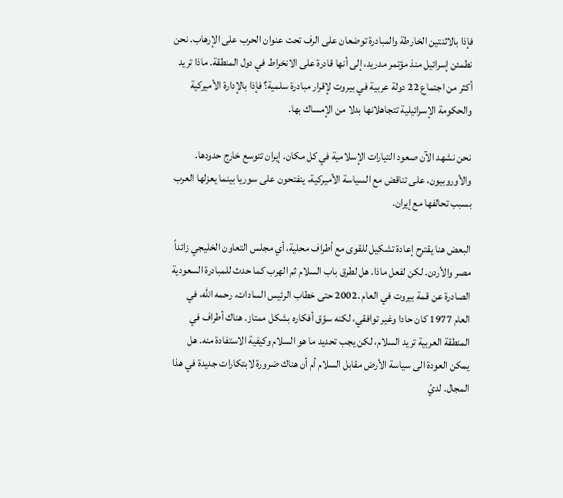فإذا بالاثنتين الخارطة والمبادرة توضعان على الرف تحت عنوان الحرب على الإرهاب. نحن نطمئن إسرائيل منذ مؤتمر مدريد، إلى أنها قادرة على الانخراط في دول المنطقة. ماذا تريد أكثر من اجتماع 22 دولة عربية في بيروت لإقرار مبادرة سلمية؟ فإذا بالإدارة الأميركية والحكومة الإسرائيلية تتجاهلانها بدلا من الإمساك بها.

نحن نشهد الآن صعود التيارات الإسلامية في كل مكان. إيران تتوسع خارج حدودها. والأوروبيون، على تناقض مع السياسة الأميركية، ينفتحون على سوريا بينما يعزلها العرب بسبب تحالفها مع إيران.

البعض هنا يقترح إعادة تشكيل للقوى مع أطراف محلية، أي مجلس التعاون الخليجي زائداً مصر والأردن. لكن لفعل ماذا. هل لطرق باب السلام ثم الهرب كما حدث للمبادرة السعودية الصادرة عن قمة بيروت في العام .2002 حتى خطاب الرئيس السادات، رحمه الله، في العام 1977 كان حادا وغير توافقي، لكنه سوّق أفكاره بشكل ممتاز. هناك أطراف في المنطقة العربية تريد السلام، لكن يجب تحديد ما هو السلام وكيفية الاستفادة منه. هل يمكن العودة الى سياسة الأرض مقابل السلام أم أن هناك ضرورة لابتكارات جديدة في هذا المجال. لديّ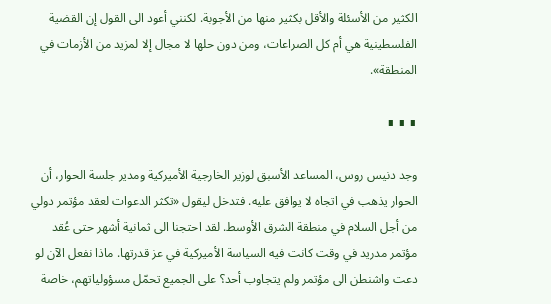الكثير من الأسئلة والأقل بكثير منها من الأجوبة. لكنني أعود الى القول إن القضية الفلسطينية هي أم كل الصراعات، ومن دون حلها لا مجال إلا لمزيد من الأزمات في المنطقة».

∎ ∎ ∎

وجد دنيس روس، المساعد الأسبق لوزير الخارجية الأميركية ومدير جلسة الحوار، أن الحوار يذهب في اتجاه لا يوافق عليه. فتدخل ليقول «تكثر الدعوات لعقد مؤتمر دولي من أجل السلام في منطقة الشرق الأوسط. لقد احتجنا الى ثمانية أشهر حتى عُقد مؤتمر مدريد في وقت كانت فيه السياسة الأميركية في عز قدرتها. ماذا نفعل الآن لو دعت واشنطن الى مؤتمر ولم يتجاوب أحد؟ على الجميع تحمّل مسؤولياتهم، خاصة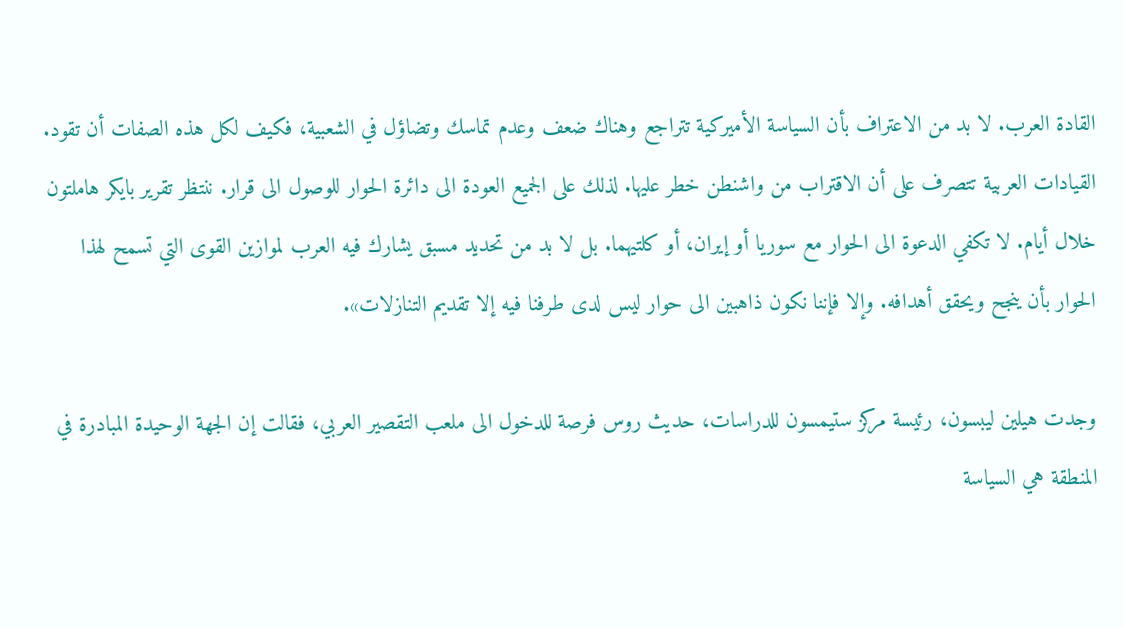القادة العرب. لا بد من الاعتراف بأن السياسة الأميركية تتراجع وهناك ضعف وعدم تماسك وتضاؤل في الشعبية، فكيف لكل هذه الصفات أن تقود. القيادات العربية تتصرف على أن الاقتراب من واشنطن خطر عليها. لذلك على الجميع العودة الى دائرة الحوار للوصول الى قرار. ننتظر تقرير بايكر هاملتون خلال أيام. لا تكفي الدعوة الى الحوار مع سوريا أو إيران، أو كلتيهما. بل لا بد من تحديد مسبق يشارك فيه العرب لموازين القوى التي تسمح لهذا الحوار بأن ينجح ويحقق أهدافه. وإلا فإننا نكون ذاهبين الى حوار ليس لدى طرفنا فيه إلا تقديم التنازلات».

وجدت هيلين ليبسون، رئيسة مركز ستيمسون للدراسات، حديث روس فرصة للدخول الى ملعب التقصير العربي، فقالت إن الجهة الوحيدة المبادرة في المنطقة هي السياسة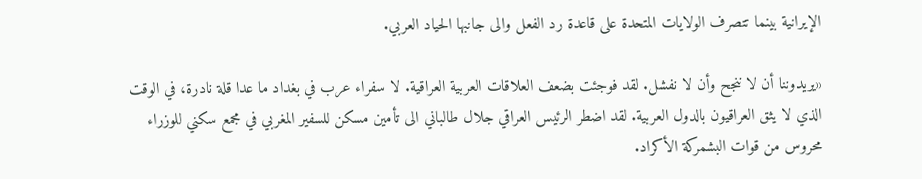الإيرانية بينما تتصرف الولايات المتحدة على قاعدة رد الفعل والى جانبها الحياد العربي.

«يريدوننا أن لا ننجح وأن لا نفشل. لقد فوجئت بضعف العلاقات العربية العراقية. لا سفراء عرب في بغداد ما عدا قلة نادرة، في الوقت الذي لا يثق العراقيون بالدول العربية. لقد اضطر الرئيس العراقي جلال طالباني الى تأمين مسكن للسفير المغربي في مجمع سكني للوزراء محروس من قوات البشمركة الأكراد.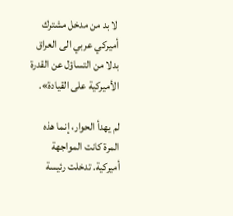لا بد من مدخل مشترك أميركي عربي الى العراق بدلا من التساؤل عن القدرة الأميركية على القيادة».

لم يهدأ الحوار، إنما هذه المرة كانت المواجهة أميركية. تدخلت رئيسة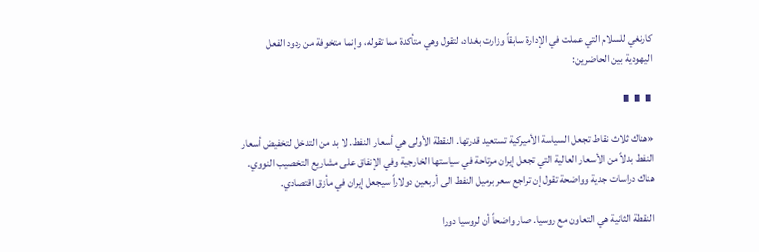كارنغي للسلام التي عملت في الإدارة سابقاً وزارت بغداد، لتقول وهي متأكدة مما تقوله، وإنما متخوفة من ردود الفعل اليهودية بين الحاضرين:

∎ ∎ ∎

«هناك ثلاث نقاط تجعل السياسة الأميركية تستعيد قدرتها. النقطة الأولى هي أسعار النفط. لا بد من التدخل لتخفيض أسعار النفط بدلاً من الأسعار العالية التي تجعل إيران مرتاحة في سياستها الخارجية وفي الإنفاق على مشاريع التخصيب النووي. هناك دراسات جدية وواضحة تقول إن تراجع سعر برميل النفط الى أربعين دولاراً سيجعل إيران في مأزق اقتصادي.

النقطة الثانية هي التعاون مع روسيا. صار واضحاً أن لروسيا دورا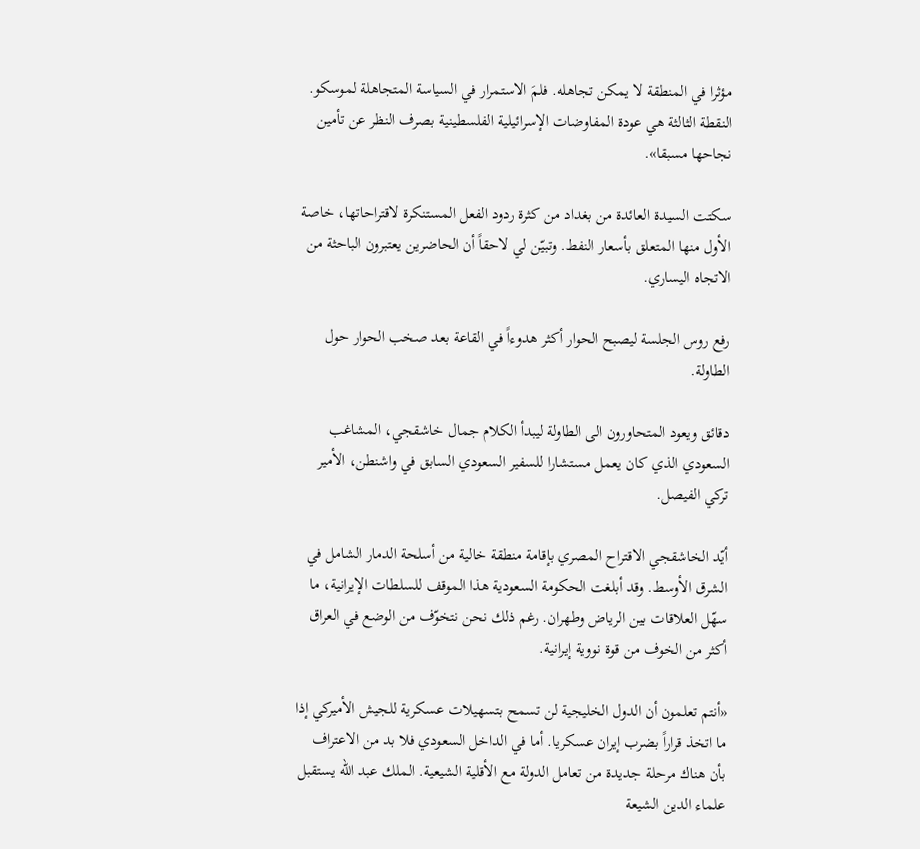مؤثرا في المنطقة لا يمكن تجاهله. فلمَ الاستمرار في السياسة المتجاهلة لموسكو.
النقطة الثالثة هي عودة المفاوضات الإسرائيلية الفلسطينية بصرف النظر عن تأمين نجاحها مسبقا».

سكتت السيدة العائدة من بغداد من كثرة ردود الفعل المستنكرة لاقتراحاتها، خاصة الأول منها المتعلق بأسعار النفط. وتبيّن لي لاحقاً أن الحاضرين يعتبرون الباحثة من الاتجاه اليساري.

رفع روس الجلسة ليصبح الحوار أكثر هدوءاً في القاعة بعد صخب الحوار حول الطاولة.

دقائق ويعود المتحاورون الى الطاولة ليبدأ الكلام جمال خاشقجي، المشاغب السعودي الذي كان يعمل مستشارا للسفير السعودي السابق في واشنطن، الأمير تركي الفيصل.

أيّد الخاشقجي الاقتراح المصري بإقامة منطقة خالية من أسلحة الدمار الشامل في الشرق الأوسط. وقد أبلغت الحكومة السعودية هذا الموقف للسلطات الإيرانية، ما سهّل العلاقات بين الرياض وطهران. رغم ذلك نحن نتخوّف من الوضع في العراق أكثر من الخوف من قوة نووية إيرانية.

«أنتم تعلمون أن الدول الخليجية لن تسمح بتسهيلات عسكرية للجيش الأميركي إذا ما اتخذ قراراً بضرب إيران عسكريا. أما في الداخل السعودي فلا بد من الاعتراف بأن هناك مرحلة جديدة من تعامل الدولة مع الأقلية الشيعية. الملك عبد الله يستقبل علماء الدين الشيعة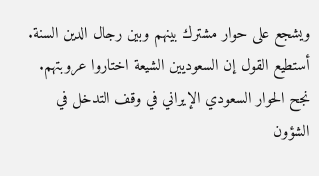ويشجع على حوار مشترك بينهم وبين رجال الدين السنة. أستطيع القول إن السعوديين الشيعة اختاروا عروبتهم. نجح الحوار السعودي الإيراني في وقف التدخل في الشؤون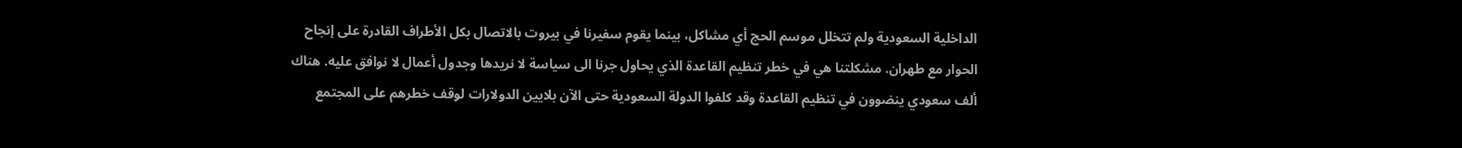الداخلية السعودية ولم تتخلل موسم الحج أي مشاكل، بينما يقوم سفيرنا في بيروت بالاتصال بكل الأطراف القادرة على إنجاح الحوار مع طهران. مشكلتنا هي في خطر تنظيم القاعدة الذي يحاول جرنا الى سياسة لا نريدها وجدول أعمال لا نوافق عليه. هناك ألف سعودي ينضوون في تنظيم القاعدة وقد كلفوا الدولة السعودية حتى الآن بلايين الدولارات لوقف خطرهم على المجتمع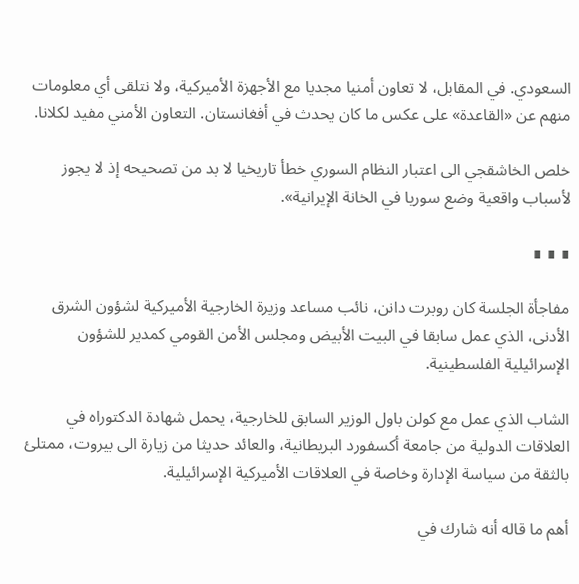السعودي. في المقابل، لا تعاون أمنيا مجديا مع الأجهزة الأميركية، ولا نتلقى أي معلومات منهم عن «القاعدة» على عكس ما كان يحدث في أفغانستان. التعاون الأمني مفيد لكلانا.

خلص الخاشقجي الى اعتبار النظام السوري خطأ تاريخيا لا بد من تصحيحه إذ لا يجوز لأسباب واقعية وضع سوريا في الخانة الإيرانية».

∎ ∎ ∎

مفاجأة الجلسة كان روبرت دانن، نائب مساعد وزيرة الخارجية الأميركية لشؤون الشرق الأدنى، الذي عمل سابقا في البيت الأبيض ومجلس الأمن القومي كمدير للشؤون الإسرائيلية الفلسطينية.

الشاب الذي عمل مع كولن باول الوزير السابق للخارجية، يحمل شهادة الدكتوراه في العلاقات الدولية من جامعة أكسفورد البريطانية، والعائد حديثا من زيارة الى بيروت، ممتلئ بالثقة من سياسة الإدارة وخاصة في العلاقات الأميركية الإسرائيلية.

أهم ما قاله أنه شارك في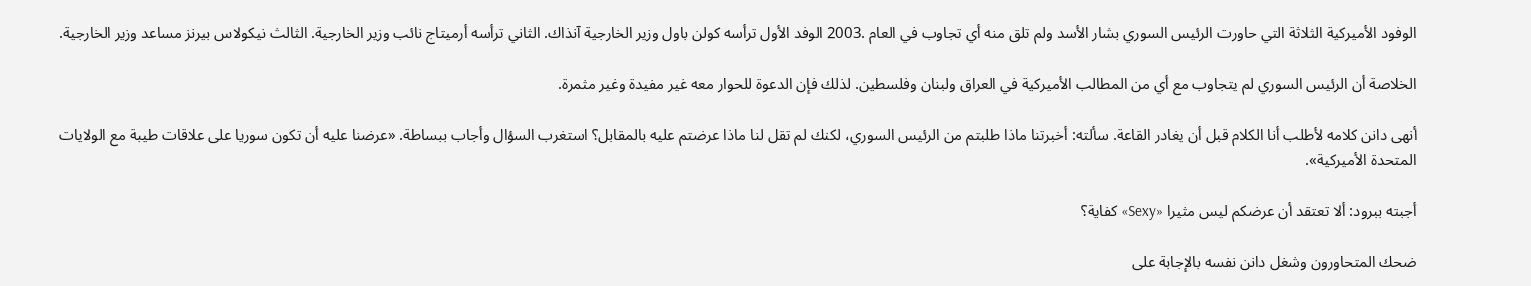الوفود الأميركية الثلاثة التي حاورت الرئيس السوري بشار الأسد ولم تلق منه أي تجاوب في العام .2003 الوفد الأول ترأسه كولن باول وزير الخارجية آنذاك. الثاني ترأسه أرميتاج نائب وزير الخارجية. الثالث نيكولاس بيرنز مساعد وزير الخارجية.

الخلاصة أن الرئيس السوري لم يتجاوب مع أي من المطالب الأميركية في العراق ولبنان وفلسطين. لذلك فإن الدعوة للحوار معه غير مفيدة وغير مثمرة.

أنهى دانن كلامه لأطلب أنا الكلام قبل أن يغادر القاعة. سألته: أخبرتنا ماذا طلبتم من الرئيس السوري، لكنك لم تقل لنا ماذا عرضتم عليه بالمقابل؟ استغرب السؤال وأجاب ببساطة. «عرضنا عليه أن تكون سوريا على علاقات طيبة مع الولايات المتحدة الأميركية».

أجبته ببرود: ألا تعتقد أن عرضكم ليس مثيرا «Sexy» كفاية؟

ضحك المتحاورون وشغل دانن نفسه بالإجابة على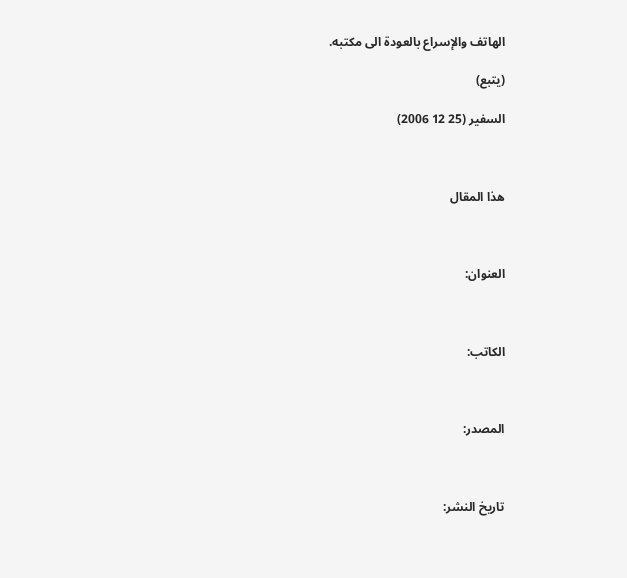الهاتف والإسراع بالعودة الى مكتبه.

(يتبع)

السفير (25 12 2006)



هذا المقال



العنوان:



الكاتب:



المصدر:



تاريخ النشر: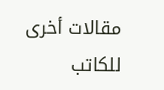مقالات أخرى للكاتب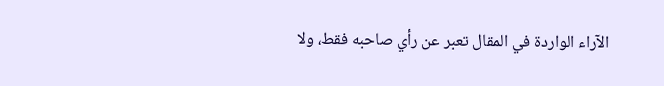الآراء الواردة في المقال تعبر عن رأي صاحبه فقط، ولا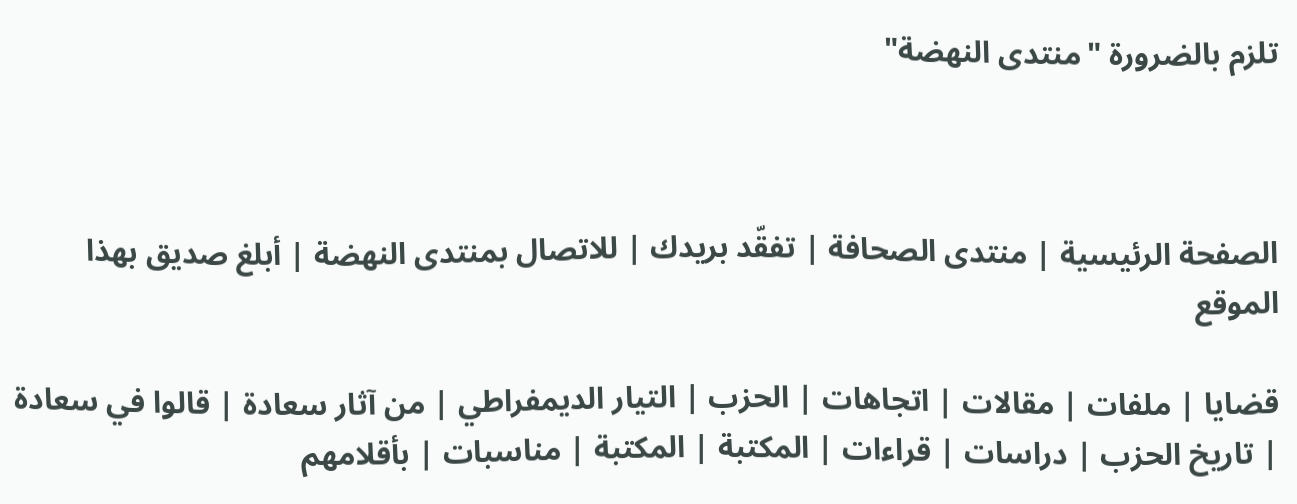تلزم بالضرورة "منتدى النهضة"



الصفحة الرئيسية | منتدى الصحافة | تفقّد بريدك | للاتصال بمنتدى النهضة | أبلغ صديق بهذا الموقع

قضايا | ملفات | مقالات | اتجاهات | الحزب | التيار الديمفراطي | من آثار سعادة | قالوا في سعادة | تاريخ الحزب | دراسات | قراءات | المكتبة | المكتبة | مناسبات | بأقلامهم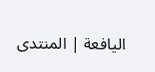اليافعة | المنتدى